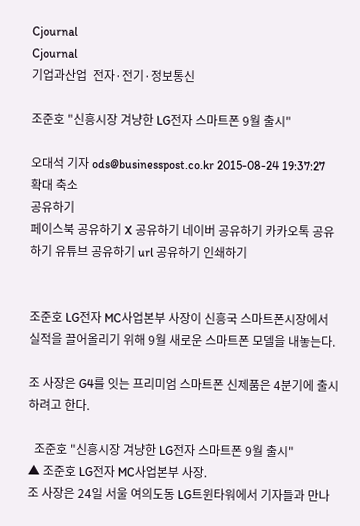Cjournal
Cjournal
기업과산업  전자·전기·정보통신

조준호 "신흥시장 겨냥한 LG전자 스마트폰 9월 출시"

오대석 기자 ods@businesspost.co.kr 2015-08-24 19:37:27
확대 축소
공유하기
페이스북 공유하기 X 공유하기 네이버 공유하기 카카오톡 공유하기 유튜브 공유하기 url 공유하기 인쇄하기


조준호 LG전자 MC사업본부 사장이 신흥국 스마트폰시장에서 실적을 끌어올리기 위해 9월 새로운 스마트폰 모델을 내놓는다.

조 사장은 G4를 잇는 프리미엄 스마트폰 신제품은 4분기에 출시하려고 한다.

  조준호 "신흥시장 겨냥한 LG전자 스마트폰 9월 출시"
▲ 조준호 LG전자 MC사업본부 사장.
조 사장은 24일 서울 여의도동 LG트윈타워에서 기자들과 만나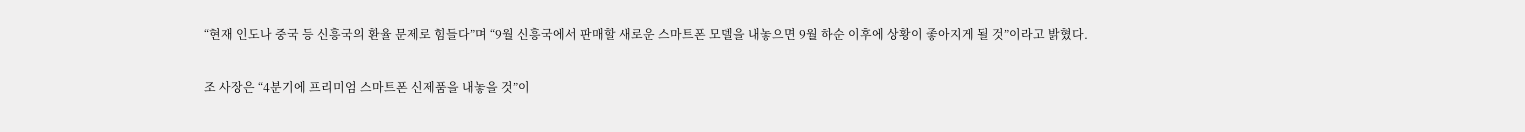“현재 인도나 중국 등 신흥국의 환율 문제로 힘들다”며 “9월 신흥국에서 판매할 새로운 스마트폰 모델을 내놓으면 9월 하순 이후에 상황이 좋아지게 될 것”이라고 밝혔다.

조 사장은 “4분기에 프리미엄 스마트폰 신제품을 내놓을 것”이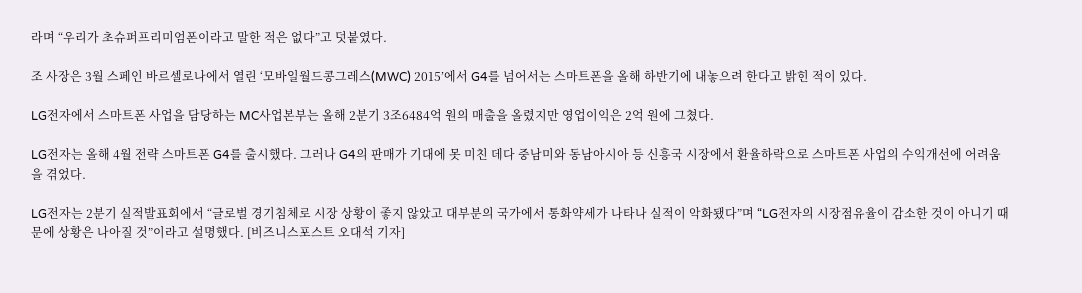라며 “우리가 초슈퍼프리미엄폰이라고 말한 적은 없다”고 덧붙였다.

조 사장은 3월 스페인 바르셀로나에서 열린 ‘모바일월드콩그레스(MWC) 2015’에서 G4를 넘어서는 스마트폰을 올해 하반기에 내놓으려 한다고 밝힌 적이 있다.

LG전자에서 스마트폰 사업을 담당하는 MC사업본부는 올해 2분기 3조6484억 원의 매출을 올렸지만 영업이익은 2억 원에 그쳤다.

LG전자는 올해 4월 전략 스마트폰 G4를 출시했다. 그러나 G4의 판매가 기대에 못 미친 데다 중남미와 동남아시아 등 신흥국 시장에서 환율하락으로 스마트폰 사업의 수익개선에 어려움을 겪었다.

LG전자는 2분기 실적발표회에서 “글로벌 경기침체로 시장 상황이 좋지 않았고 대부분의 국가에서 통화약세가 나타나 실적이 악화됐다”며 “LG전자의 시장점유율이 감소한 것이 아니기 때문에 상황은 나아질 것”이라고 설명했다. [비즈니스포스트 오대석 기자]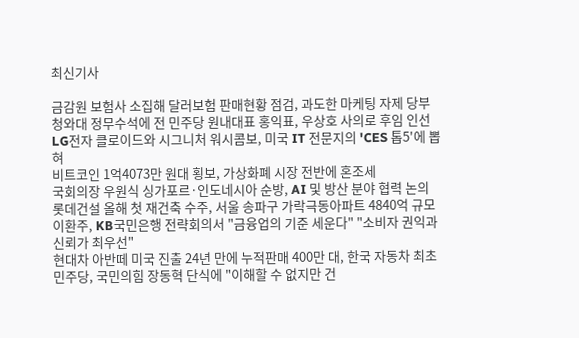최신기사

금감원 보험사 소집해 달러보험 판매현황 점검, 과도한 마케팅 자제 당부
청와대 정무수석에 전 민주당 원내대표 홍익표, 우상호 사의로 후임 인선
LG전자 클로이드와 시그니처 워시콤보, 미국 IT 전문지의 'CES 톱5'에 뽑혀
비트코인 1억4073만 원대 횡보, 가상화폐 시장 전반에 혼조세
국회의장 우원식 싱가포르·인도네시아 순방, AI 및 방산 분야 협력 논의
롯데건설 올해 첫 재건축 수주, 서울 송파구 가락극동아파트 4840억 규모
이환주, KB국민은행 전략회의서 "금융업의 기준 세운다" "소비자 권익과 신뢰가 최우선"
현대차 아반떼 미국 진출 24년 만에 누적판매 400만 대, 한국 자동차 최초
민주당, 국민의힘 장동혁 단식에 "이해할 수 없지만 건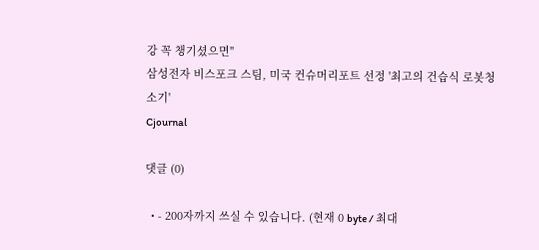강 꼭 챙기셨으면"
삼성전자 비스포크 스팀, 미국 컨슈머리포트 선정 '최고의 건습식 로봇청소기'
Cjournal

댓글 (0)

  • - 200자까지 쓰실 수 있습니다. (현재 0 byte / 최대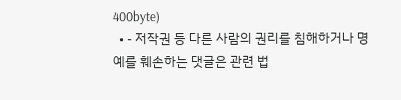400byte)
  • - 저작권 등 다른 사람의 권리를 침해하거나 명예를 훼손하는 댓글은 관련 법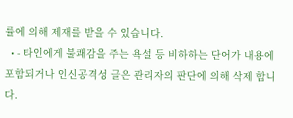률에 의해 제재를 받을 수 있습니다.
  • - 타인에게 불쾌감을 주는 욕설 등 비하하는 단어가 내용에 포함되거나 인신공격성 글은 관리자의 판단에 의해 삭제 합니다.